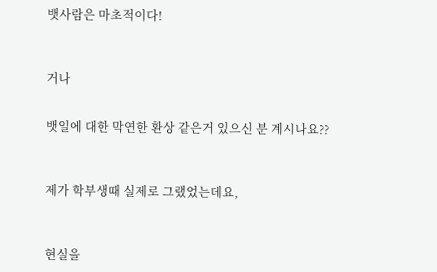뱃사람은 마초적이다!



거나


뱃일에 대한 막연한 환상 같은거 있으신 분 계시나요??



제가 학부생때 실제로 그랬었는데요,



현실을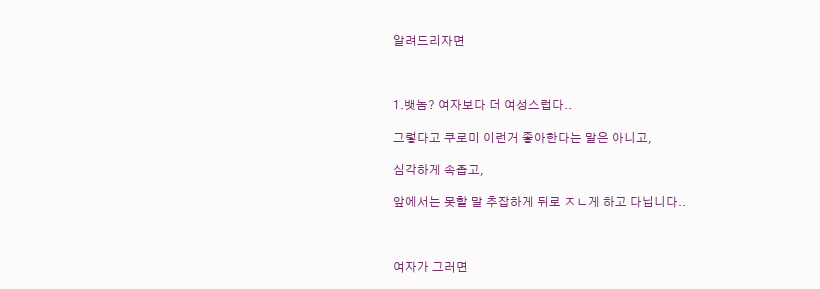알려드리자면



1.뱃놈? 여자보다 더 여성스럽다..

그렇다고 쿠로미 이런거 좋아한다는 말은 아니고,

심각하게 속좁고,

앞에서는 못할 말 추잡하게 뒤로 ㅈㄴ게 하고 다닙니다..



여자가 그러면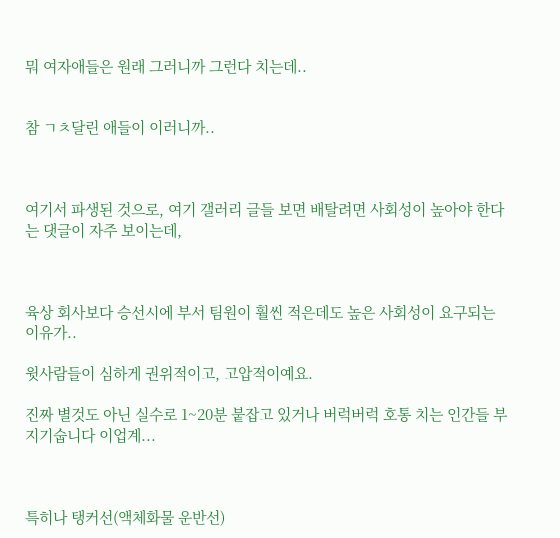뭐 여자애들은 원래 그러니까 그런다 치는데..


참 ㄱㅊ달린 애들이 이러니까..



여기서 파생된 것으로, 여기 갤러리 글들 보면 배탈려면 사회성이 높아야 한다는 댓글이 자주 보이는데,



육상 회사보다 승선시에 부서 팀원이 훨씬 적은데도 높은 사회성이 요구되는 이유가..

윗사람들이 심하게 권위적이고, 고압적이예요.

진짜 별것도 아닌 실수로 1~20분 붙잡고 있거나 버럭버럭 호통 치는 인간들 부지기숩니다 이업계...



특히나 탱커선(액체화물 운반선)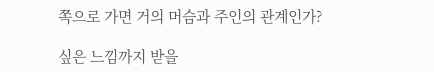쪽으로 가면 거의 머슴과 주인의 관계인가?

싶은 느낌까지 받을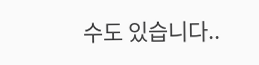수도 있습니다..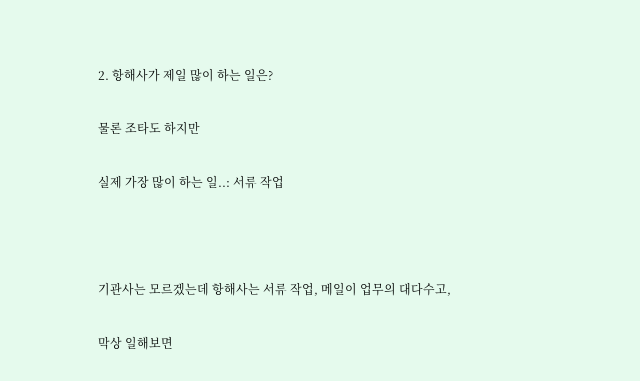2. 항해사가 제일 많이 하는 일은?

물론 조타도 하지만

실제 가장 많이 하는 일..: 서류 작업



기관사는 모르겠는데 항해사는 서류 작업, 메일이 업무의 대다수고,

막상 일해보면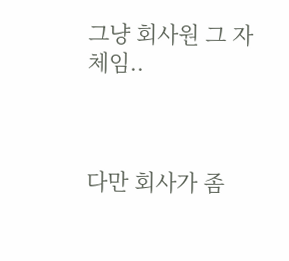그냥 회사원 그 자체임..



다만 회사가 좀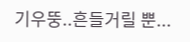기우뚱..흔들거릴 뿐...